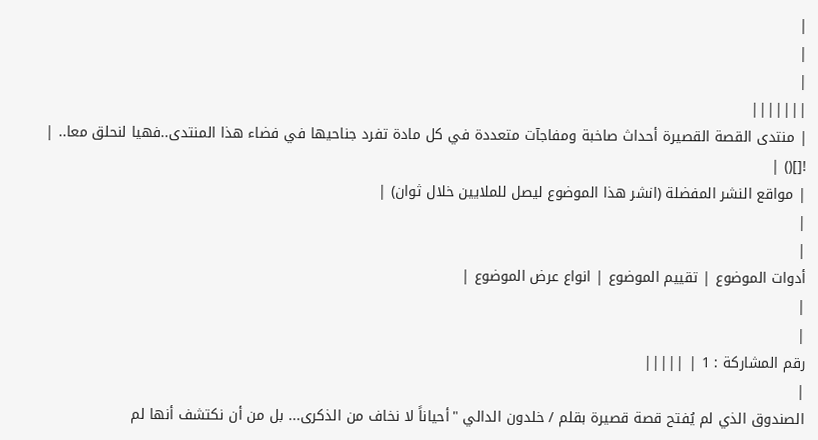|
|
|
|||||||
| منتدى القصة القصيرة أحداث صاخبة ومفاجآت متعددة في كل مادة تفرد جناحيها في فضاء هذا المنتدى..فهيا لنحلق معا.. |
![]() |
| مواقع النشر المفضلة (انشر هذا الموضوع ليصل للملايين خلال ثوان) |
|
|
أدوات الموضوع | تقييم الموضوع | انواع عرض الموضوع |
|
|
رقم المشاركة : 1 | |||||
|
الصندوق الذي لم يُفتح قصة قصيرة بقلم / خلدون الدالي "أحياناً لا نخاف من الذكرى... بل من أن نكتشف أنها لم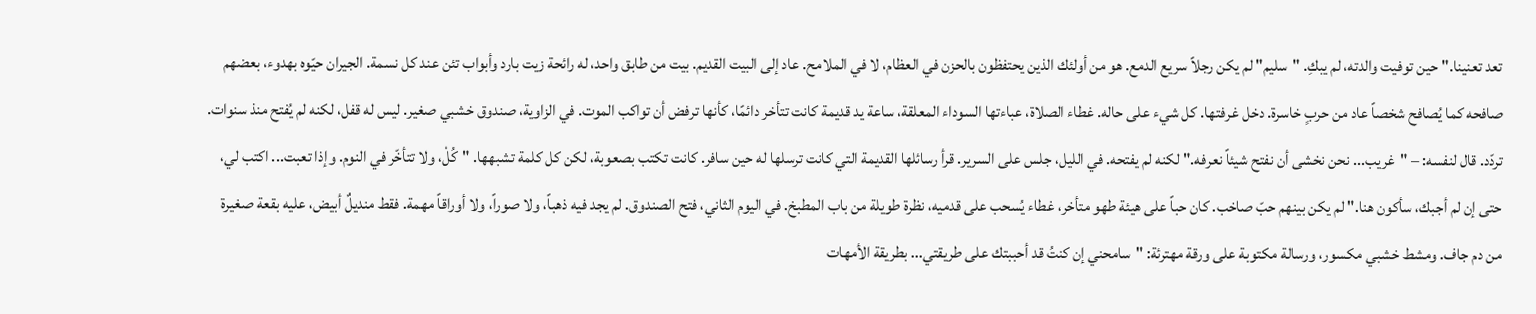تعد تعنينا." حين توفيت والدته، لم يبكِ. "سليم" لم يكن رجلاً سريع الدمع. هو من أولئك الذين يحتفظون بالحزن في العظام، لا في الملامح. عاد إلى البيت القديم. بيت من طابق واحد، له رائحة زيت بارد وأبواب تئن عند كل نسمة. الجيران حيّوه بهدوء، بعضهم صافحه كما يُصافح شخصاً عاد من حربٍ خاسرة. دخل غرفتها. كل شيء على حاله. غطاء الصلاة، عباءتها السوداء المعلقة، ساعة يد قديمة كانت تتأخر دائمًا، كأنها ترفض أن تواكب الموت. في الزاوية، صندوق خشبي صغير. ليس له قفل، لكنه لم يُفتح منذ سنوات. تردّد. قال لنفسه: – "غريب... نحن نخشى أن نفتح شيئاً نعرفه." لكنه لم يفتحه. في الليل، جلس على السرير. قرأ رسائلها القديمة التي كانت ترسلها له حين سافر. كانت تكتب بصعوبة، لكن كل كلمة تشبهها. "كُلْ، ولا تتأخّر في النوم. وإذا تعبت... اكتب لي، حتى إن لم أجبك، سأكون هنا." لم يكن بينهم حبّ صاخب. كان حباً على هيئة طهو متأخر، غطاء يُسحب على قدميه، نظرة طويلة من باب المطبخ. في اليوم الثاني، فتح الصندوق. لم يجد فيه ذهباً، ولا صوراً، ولا أوراقاً مهمة. فقط منديلٌ أبيض، عليه بقعة صغيرة من دم جاف. ومشط خشبي مكسور، ورسالة مكتوبة على ورقة مهترئة: "سامحني إن كنتُ قد أحببتك على طريقتي... بطريقة الأمهات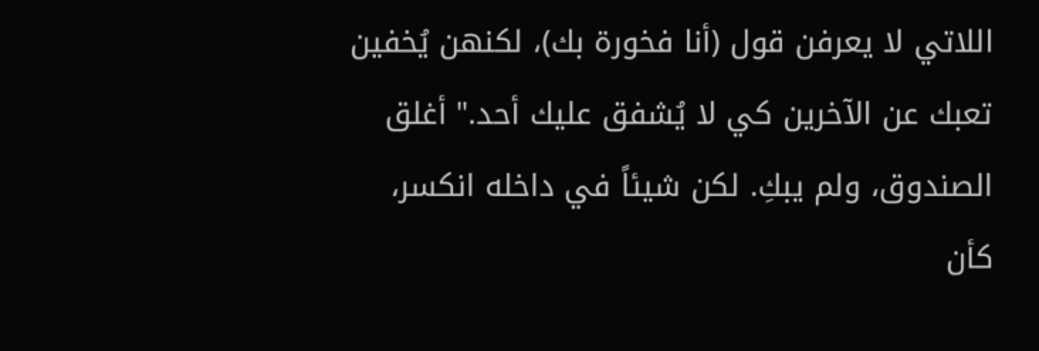اللاتي لا يعرفن قول (أنا فخورة بك)، لكنهن يُخفين تعبك عن الآخرين كي لا يُشفق عليك أحد." أغلق الصندوق، ولم يبكِ. لكن شيئاً في داخله انكسر، كأن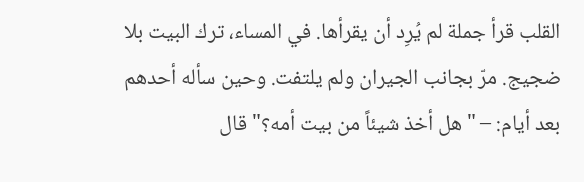القلب قرأ جملة لم يُرِد أن يقرأها. في المساء، ترك البيت بلا ضجيج. مرّ بجانب الجيران ولم يلتفت. وحين سأله أحدهم بعد أيام: – "هل أخذ شيئاً من بيت أمه؟" قال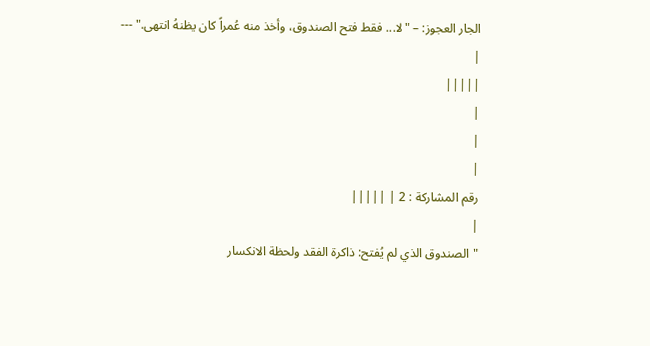الجار العجوز: – "لا... فقط فتح الصندوق، وأخذ منه عُمراً كان يظنهُ انتهى." ---
|
|||||
|
|
|
رقم المشاركة : 2 | |||||
|
"الصندوق الذي لم يُفتح: ذاكرة الفقد ولحظة الانكسار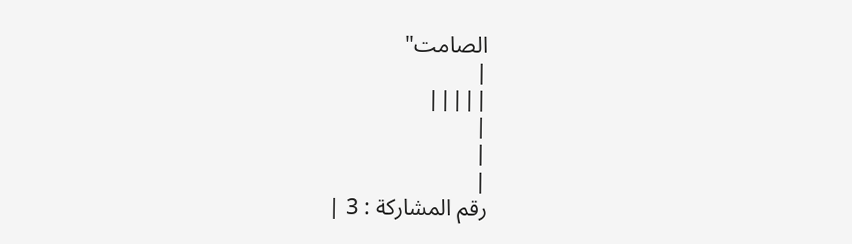الصامت"
|
|||||
|
|
|
رقم المشاركة : 3 |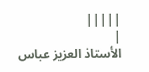|||||
|
الأستاذ العزيز عباس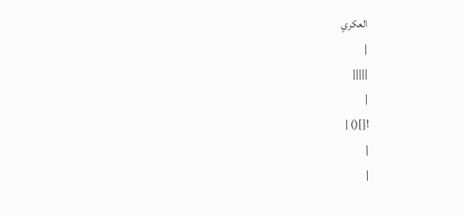العكري
|
|||||
|
![]() |
|
|